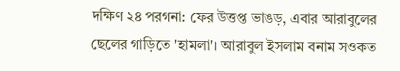দক্ষিণ ২৪ পরগনা: ফের উত্তপ্ত ভাঙড়, এবার আরাবুলের ছেলের গাড়িতে 'হামলা'। আরাবুল ইসলাম বনাম সওকত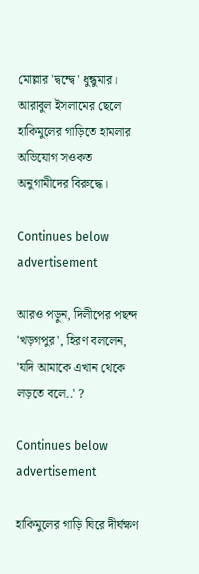মোল্লার 'দ্বন্দ্বে' ধুন্ধুমার। আরাবুল ইসলামের ছেলে হাকিমুলের গাড়িতে হামলার অভিযোগ সওকত অনুগামীদের বিরুদ্ধে।

Continues below advertisement

আরও পড়ুন, দিলীপের পছন্দ 'খড়গপুর', হিরণ বললেন, 'যদি আমাকে এখান থেকে লড়তে বলে..' ?

Continues below advertisement

হাকিমুলের গাড়ি ঘিরে দীর্ঘক্ষণ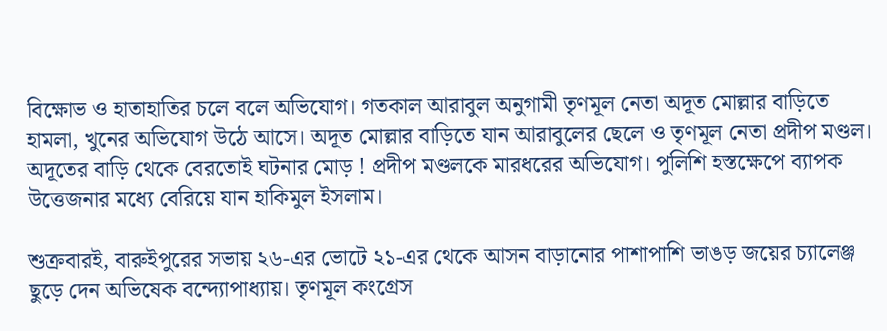বিক্ষোভ ও হাতাহাতির চলে বলে অভিযোগ। গতকাল আরাবুল অনুগামী তৃণমূল নেতা অদূত মোল্লার বাড়িতে হামলা, খুনের অভিযোগ উঠে আসে। অদূত মোল্লার বাড়িতে যান আরাবুলের ছেলে ও তৃণমূল নেতা প্রদীপ মণ্ডল। অদূতের বাড়ি থেকে বেরতোই ঘটনার মোড় ! প্রদীপ মণ্ডলকে মারধরের অভিযোগ। পুলিশি হস্তক্ষেপে ব্যাপক উত্তেজনার মধ্যে বেরিয়ে যান হাকিমুল ইসলাম।

শুক্রবারই, বারুইপুরের সভায় ২৬-এর ভোটে ২১-এর থেকে আসন বাড়ানোর পাশাপাশি ভাঙড় জয়ের চ্যালেঞ্জ ছুড়ে দেন অভিষেক বন্দ্যোপাধ্যায়। তৃণমূল কংগ্রেস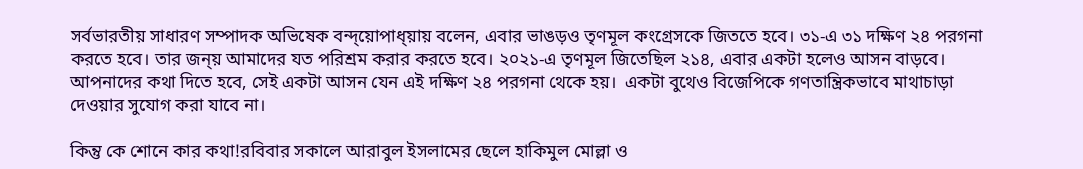সর্বভারতীয় সাধারণ সম্পাদক অভিষেক বন্দ্য়োপাধ্য়ায় বলেন, এবার ভাঙড়ও তৃণমূল কংগ্রেসকে জিততে হবে। ৩১-এ ৩১ দক্ষিণ ২৪ পরগনা করতে হবে। তার জন্য় আমাদের যত পরিশ্রম করার করতে হবে। ২০২১-এ তৃণমূল জিতেছিল ২১৪, এবার একটা হলেও আসন বাড়বে। আপনাদের কথা দিতে হবে, সেই একটা আসন যেন এই দক্ষিণ ২৪ পরগনা থেকে হয়।  একটা বুথেও বিজেপিকে গণতান্ত্রিকভাবে মাথাচাড়া দেওয়ার সুযোগ করা যাবে না।

কিন্তু কে শোনে কার কথা!রবিবার সকালে আরাবুল ইসলামের ছেলে হাকিমুল মোল্লা ও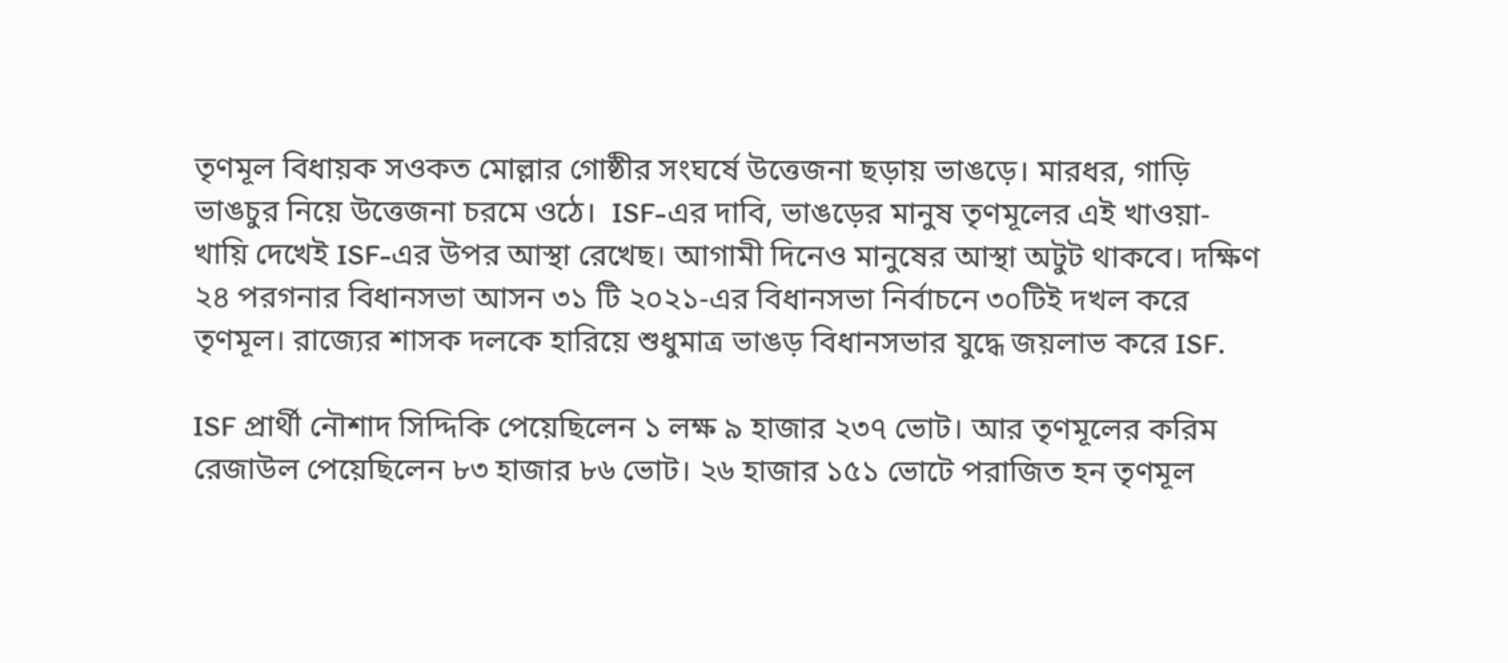তৃণমূল বিধায়ক সওকত মোল্লার গোষ্ঠীর সংঘর্ষে উত্তেজনা ছড়ায় ভাঙড়ে। মারধর, গাড়ি ভাঙচুর নিয়ে উত্তেজনা চরমে ওঠে।  ISF-এর দাবি, ভাঙড়ের মানুষ তৃণমূলের এই খাওয়া-খায়ি দেখেই ISF-এর উপর আস্থা রেখেছ। আগামী দিনেও মানুষের আস্থা অটুট থাকবে। দক্ষিণ ২৪ পরগনার বিধানসভা আসন ৩১ টি ২০২১-এর বিধানসভা নির্বাচনে ৩০টিই দখল করে তৃণমূল। রাজ্যের শাসক দলকে হারিয়ে শুধুমাত্র ভাঙড় বিধানসভার যুদ্ধে জয়লাভ করে ISF.

ISF প্রার্থী নৌশাদ সিদ্দিকি পেয়েছিলেন ১ লক্ষ ৯ হাজার ২৩৭ ভোট। আর তৃণমূলের করিম রেজাউল পেয়েছিলেন ৮৩ হাজার ৮৬ ভোট। ২৬ হাজার ১৫১ ভোটে পরাজিত হন তৃণমূল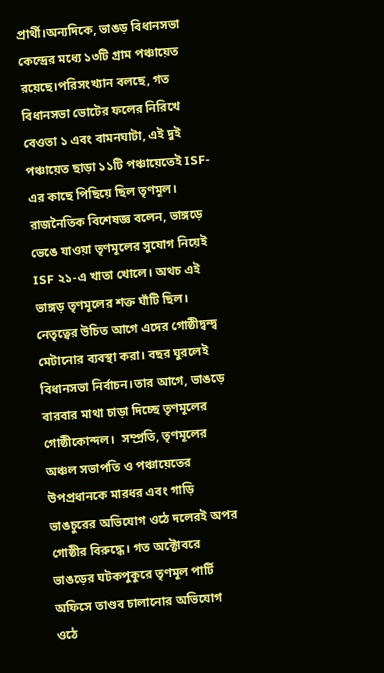প্রার্থী।অন্যদিকে, ভাঙড় বিধানসভা কেন্দ্রের মধ্যে ১৩টি গ্রাম পঞ্চায়েত রয়েছে।পরিসংখ্যান বলছে, গত বিধানসভা ভোটের ফলের নিরিখে বেওতা ১ এবং বামনঘাটা, এই দুই পঞ্চায়েত ছাড়া ১১টি পঞ্চায়েতেই ISF-এর কাছে পিছিয়ে ছিল তৃণমূল। রাজনৈতিক বিশেষজ্ঞ বলেন, ভাঙ্গড়ে ভেঙে যাওয়া তৃণমূলের সুযোগ নিয়েই ISF ২১-এ খাতা খোলে। অথচ এই ভাঙ্গড় তৃণমূলের শক্ত ঘাঁটি ছিল। নেতৃত্বের উচিত আগে এদের গোষ্ঠীদ্বন্দ্ব মেটানোর ব্যবস্থা করা। বছর ঘুরলেই বিধানসভা নির্বাচন।তার আগে, ভাঙড়ে বারবার মাথা চাড়া দিচ্ছে তৃণমূলের গোষ্ঠীকোন্দল।  সম্প্রতি, তৃণমূলের অঞ্চল সভাপতি ও পঞ্চায়েতের উপপ্রধানকে মারধর এবং গাড়ি ভাঙচুরের অভিযোগ ওঠে দলেরই অপর গোষ্ঠীর বিরুদ্ধে। গত অক্টোবরে ভাঙড়ের ঘটকপুকুরে তৃণমূল পার্টি অফিসে তাণ্ডব চালানোর অভিযোগ ওঠে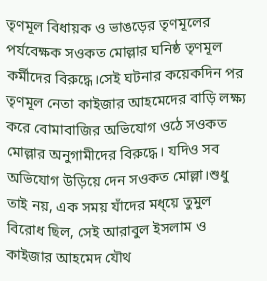তৃণমূল বিধায়ক ও ভাঙড়ের তৃণমূলের পর্যবেক্ষক সওকত মোল্লার ঘনিষ্ঠ তৃণমূল কর্মীদের বিরুদ্ধে।সেই ঘটনার কয়েকদিন পর তৃণমূল নেতা কাইজার আহমেদের বাড়ি লক্ষ্য করে বোমাবাজির অভিযোগ ওঠে সওকত মোল্লার অনুগামীদের বিরুদ্ধে। যদিও সব অভিযোগ উড়িয়ে দেন সওকত মোল্লা।শুধু তাই নয়, এক সময় যাঁদের মধ্য়ে তুমুল বিরোধ ছিল, সেই আরাবুল ইসলাম ও কাইজার আহমেদ যৌথ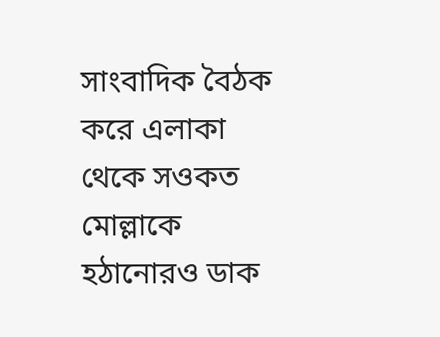সাংবাদিক বৈঠক করে এলাকা থেকে সওকত মোল্লাকে হঠানোরও ডাক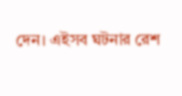দেন। এইসব ঘটনার রেশ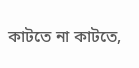কাটতে না কাটতে,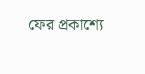ফের প্রকাশ‍্যে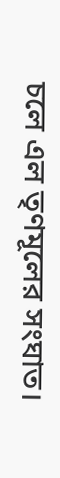চলে এল তৃণমূলের সংঘাত।